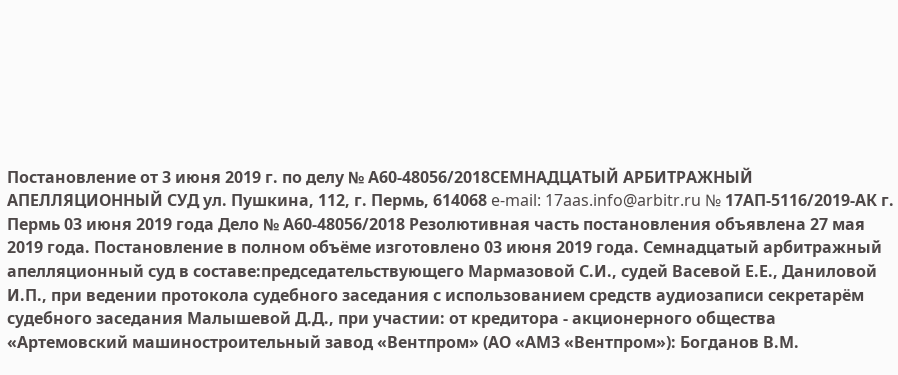Постановление от 3 июня 2019 г. по делу № А60-48056/2018СЕМНАДЦАТЫЙ АРБИТРАЖНЫЙ АПЕЛЛЯЦИОННЫЙ СУД ул. Пушкина, 112, г. Пермь, 614068 e-mail: 17aas.info@arbitr.ru № 17АП-5116/2019-АК г. Пермь 03 июня 2019 года Дело № А60-48056/2018 Резолютивная часть постановления объявлена 27 мая 2019 года. Постановление в полном объёме изготовлено 03 июня 2019 года. Семнадцатый арбитражный апелляционный суд в составе:председательствующего Мармазовой С.И., судей Васевой Е.Е., Даниловой И.П., при ведении протокола судебного заседания с использованием средств аудиозаписи секретарём судебного заседания Малышевой Д.Д., при участии: от кредитора - акционерного общества «Артемовский машиностроительный завод «Вентпром» (АО «АМЗ «Вентпром»): Богданов В.М.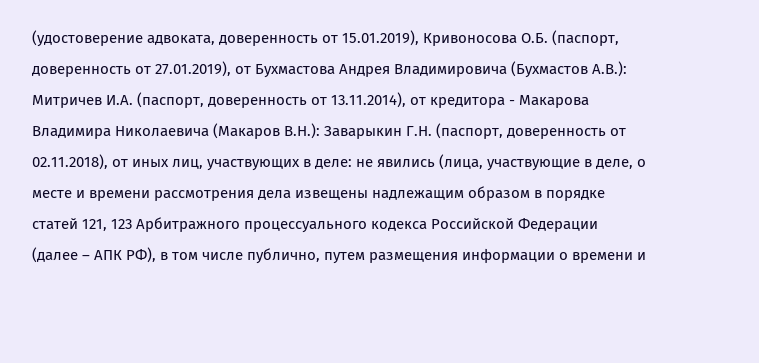(удостоверение адвоката, доверенность от 15.01.2019), Кривоносова О.Б. (паспорт, доверенность от 27.01.2019), от Бухмастова Андрея Владимировича (Бухмастов А.В.): Митричев И.А. (паспорт, доверенность от 13.11.2014), от кредитора - Макарова Владимира Николаевича (Макаров В.Н.): Заварыкин Г.Н. (паспорт, доверенность от 02.11.2018), от иных лиц, участвующих в деле: не явились (лица, участвующие в деле, о месте и времени рассмотрения дела извещены надлежащим образом в порядке статей 121, 123 Арбитражного процессуального кодекса Российской Федерации (далее – АПК РФ), в том числе публично, путем размещения информации о времени и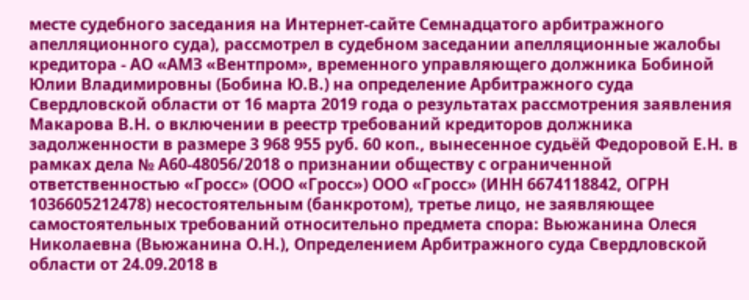месте судебного заседания на Интернет-сайте Семнадцатого арбитражного апелляционного суда), рассмотрел в судебном заседании апелляционные жалобы кредитора - АО «АМЗ «Вентпром», временного управляющего должника Бобиной Юлии Владимировны (Бобина Ю.В.) на определение Арбитражного суда Свердловской области от 16 марта 2019 года о результатах рассмотрения заявления Макарова В.Н. о включении в реестр требований кредиторов должника задолженности в размере 3 968 955 руб. 60 коп., вынесенное судьёй Федоровой Е.Н. в рамках дела № А60-48056/2018 о признании обществу с ограниченной ответственностью «Гросс» (ООО «Гросс») ООО «Гросс» (ИНН 6674118842, ОГРН 1036605212478) несостоятельным (банкротом), третье лицо, не заявляющее самостоятельных требований относительно предмета спора: Вьюжанина Олеся Николаевна (Вьюжанина О.Н.), Определением Арбитражного суда Свердловской области от 24.09.2018 в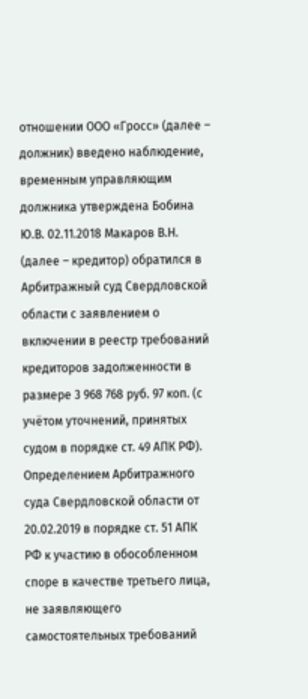отношении ООО «Гросс» (далее – должник) введено наблюдение, временным управляющим должника утверждена Бобина Ю.В. 02.11.2018 Макаров В.Н. (далее – кредитор) обратился в Арбитражный суд Свердловской области с заявлением о включении в реестр требований кредиторов задолженности в размере 3 968 768 руб. 97 коп. (с учётом уточнений, принятых судом в порядке ст. 49 АПК РФ). Определением Арбитражного суда Свердловской области от 20.02.2019 в порядке ст. 51 АПК РФ к участию в обособленном споре в качестве третьего лица, не заявляющего самостоятельных требований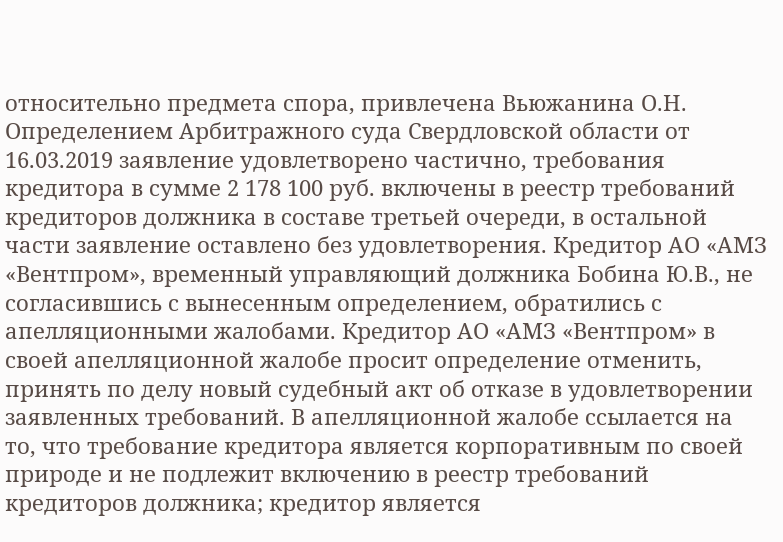относительно предмета спора, привлечена Вьюжанина О.Н. Определением Арбитражного суда Свердловской области от 16.03.2019 заявление удовлетворено частично, требования кредитора в сумме 2 178 100 руб. включены в реестр требований кредиторов должника в составе третьей очереди, в остальной части заявление оставлено без удовлетворения. Кредитор АО «АМЗ «Вентпром», временный управляющий должника Бобина Ю.В., не согласившись с вынесенным определением, обратились с апелляционными жалобами. Кредитор АО «АМЗ «Вентпром» в своей апелляционной жалобе просит определение отменить, принять по делу новый судебный акт об отказе в удовлетворении заявленных требований. В апелляционной жалобе ссылается на то, что требование кредитора является корпоративным по своей природе и не подлежит включению в реестр требований кредиторов должника; кредитор является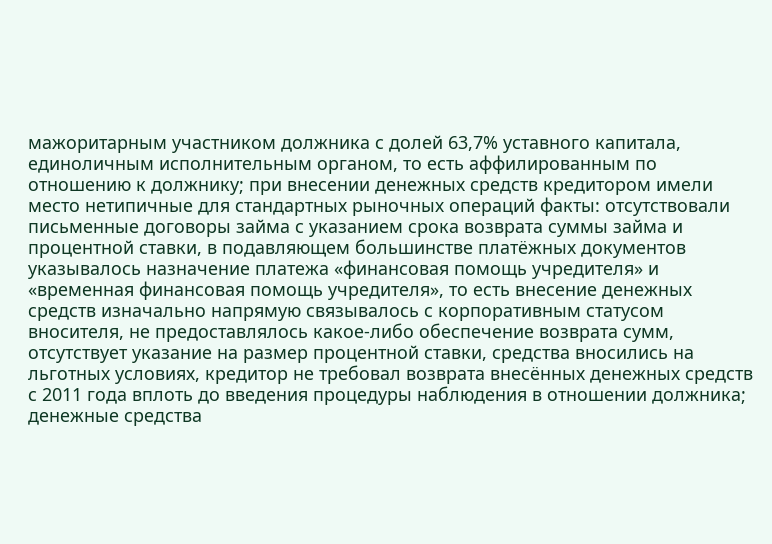мажоритарным участником должника с долей 63,7% уставного капитала, единоличным исполнительным органом, то есть аффилированным по отношению к должнику; при внесении денежных средств кредитором имели место нетипичные для стандартных рыночных операций факты: отсутствовали письменные договоры займа с указанием срока возврата суммы займа и процентной ставки, в подавляющем большинстве платёжных документов указывалось назначение платежа «финансовая помощь учредителя» и «временная финансовая помощь учредителя», то есть внесение денежных средств изначально напрямую связывалось с корпоративным статусом вносителя, не предоставлялось какое-либо обеспечение возврата сумм, отсутствует указание на размер процентной ставки, средства вносились на льготных условиях, кредитор не требовал возврата внесённых денежных средств с 2011 года вплоть до введения процедуры наблюдения в отношении должника; денежные средства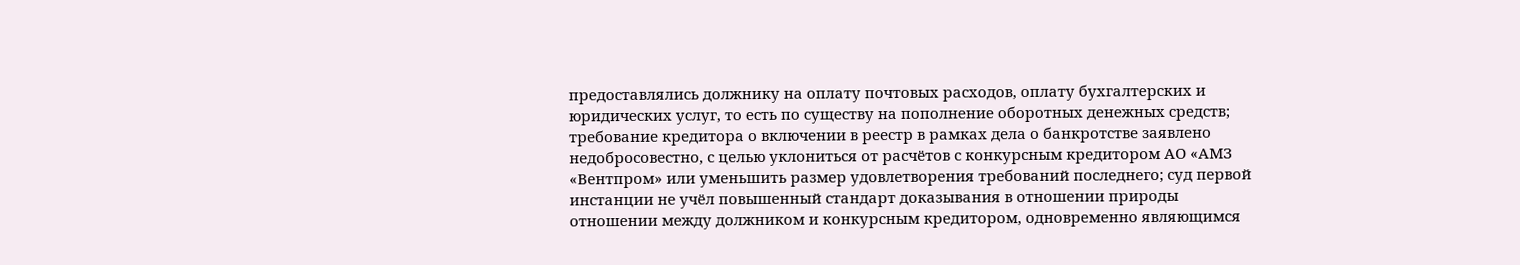предоставлялись должнику на оплату почтовых расходов, оплату бухгалтерских и юридических услуг, то есть по существу на пополнение оборотных денежных средств; требование кредитора о включении в реестр в рамках дела о банкротстве заявлено недобросовестно, с целью уклониться от расчётов с конкурсным кредитором АО «АМЗ «Вентпром» или уменьшить размер удовлетворения требований последнего; суд первой инстанции не учёл повышенный стандарт доказывания в отношении природы отношении между должником и конкурсным кредитором, одновременно являющимся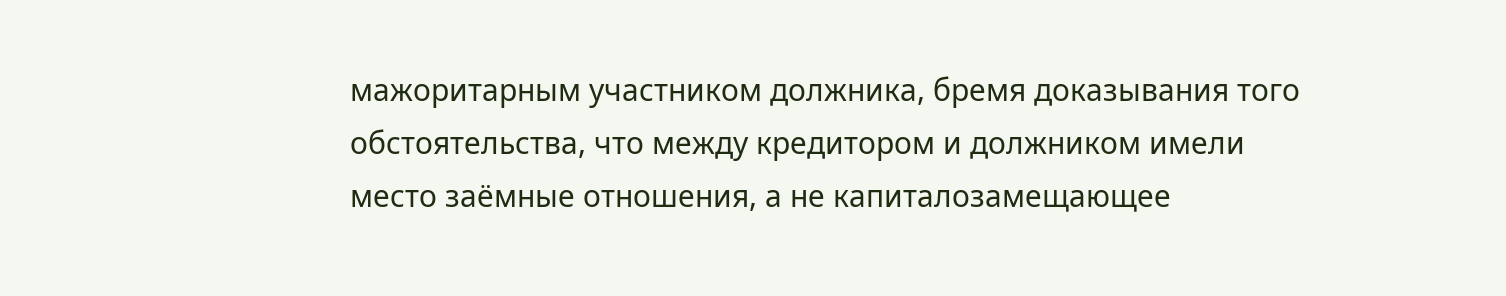мажоритарным участником должника, бремя доказывания того обстоятельства, что между кредитором и должником имели место заёмные отношения, а не капиталозамещающее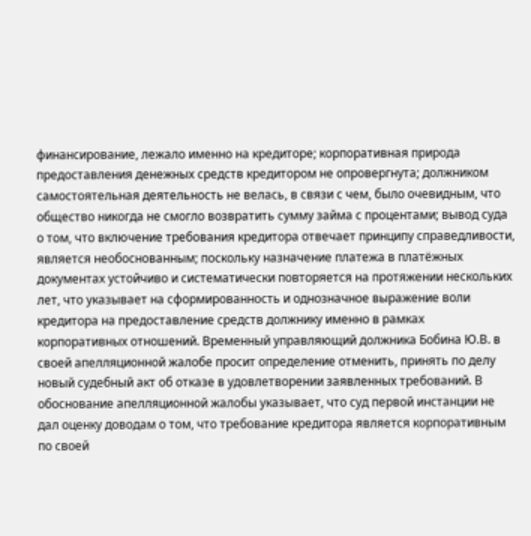финансирование, лежало именно на кредиторе; корпоративная природа предоставления денежных средств кредитором не опровергнута; должником самостоятельная деятельность не велась, в связи с чем, было очевидным, что общество никогда не смогло возвратить сумму займа с процентами; вывод суда о том, что включение требования кредитора отвечает принципу справедливости, является необоснованным; поскольку назначение платежа в платёжных документах устойчиво и систематически повторяется на протяжении нескольких лет, что указывает на сформированность и однозначное выражение воли кредитора на предоставление средств должнику именно в рамках корпоративных отношений. Временный управляющий должника Бобина Ю.В. в своей апелляционной жалобе просит определение отменить, принять по делу новый судебный акт об отказе в удовлетворении заявленных требований. В обоснование апелляционной жалобы указывает, что суд первой инстанции не дал оценку доводам о том, что требование кредитора является корпоративным по своей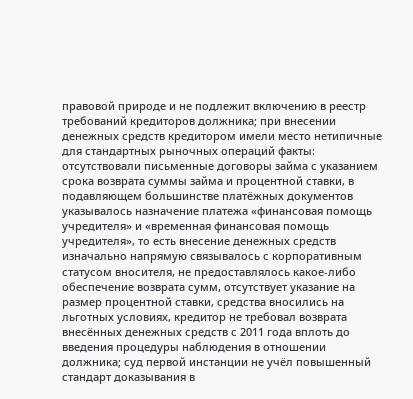правовой природе и не подлежит включению в реестр требований кредиторов должника; при внесении денежных средств кредитором имели место нетипичные для стандартных рыночных операций факты: отсутствовали письменные договоры займа с указанием срока возврата суммы займа и процентной ставки, в подавляющем большинстве платёжных документов указывалось назначение платежа «финансовая помощь учредителя» и «временная финансовая помощь учредителя», то есть внесение денежных средств изначально напрямую связывалось с корпоративным статусом вносителя, не предоставлялось какое-либо обеспечение возврата сумм, отсутствует указание на размер процентной ставки, средства вносились на льготных условиях, кредитор не требовал возврата внесённых денежных средств с 2011 года вплоть до введения процедуры наблюдения в отношении должника; суд первой инстанции не учёл повышенный стандарт доказывания в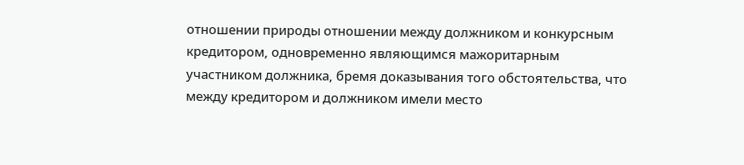отношении природы отношении между должником и конкурсным кредитором, одновременно являющимся мажоритарным участником должника, бремя доказывания того обстоятельства, что между кредитором и должником имели место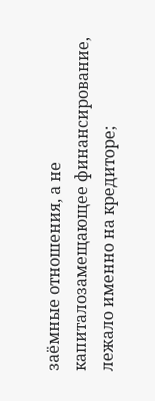заёмные отношения, а не капиталозамещающее финансирование, лежало именно на кредиторе;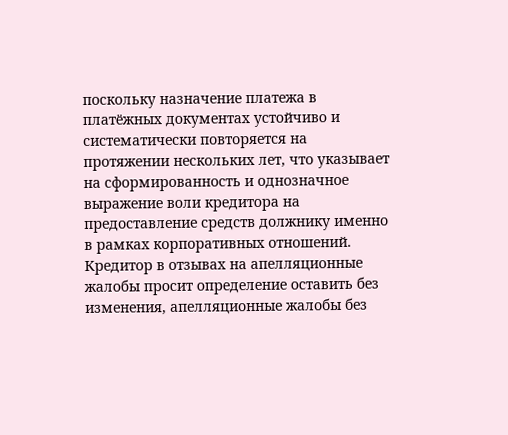поскольку назначение платежа в платёжных документах устойчиво и систематически повторяется на протяжении нескольких лет, что указывает на сформированность и однозначное выражение воли кредитора на предоставление средств должнику именно в рамках корпоративных отношений. Кредитор в отзывах на апелляционные жалобы просит определение оставить без изменения, апелляционные жалобы без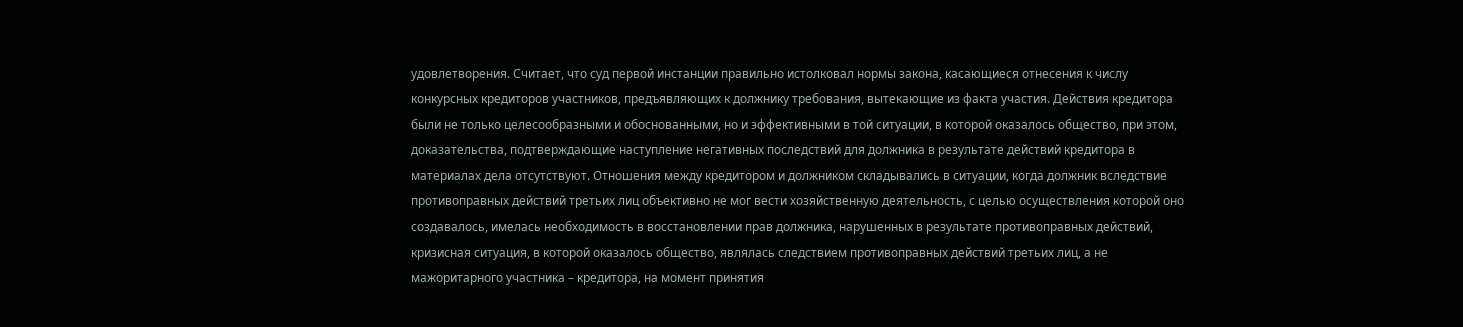удовлетворения. Считает, что суд первой инстанции правильно истолковал нормы закона, касающиеся отнесения к числу конкурсных кредиторов участников, предъявляющих к должнику требования, вытекающие из факта участия. Действия кредитора были не только целесообразными и обоснованными, но и эффективными в той ситуации, в которой оказалось общество, при этом, доказательства, подтверждающие наступление негативных последствий для должника в результате действий кредитора в материалах дела отсутствуют. Отношения между кредитором и должником складывались в ситуации, когда должник вследствие противоправных действий третьих лиц объективно не мог вести хозяйственную деятельность, с целью осуществления которой оно создавалось, имелась необходимость в восстановлении прав должника, нарушенных в результате противоправных действий, кризисная ситуация, в которой оказалось общество, являлась следствием противоправных действий третьих лиц, а не мажоритарного участника – кредитора, на момент принятия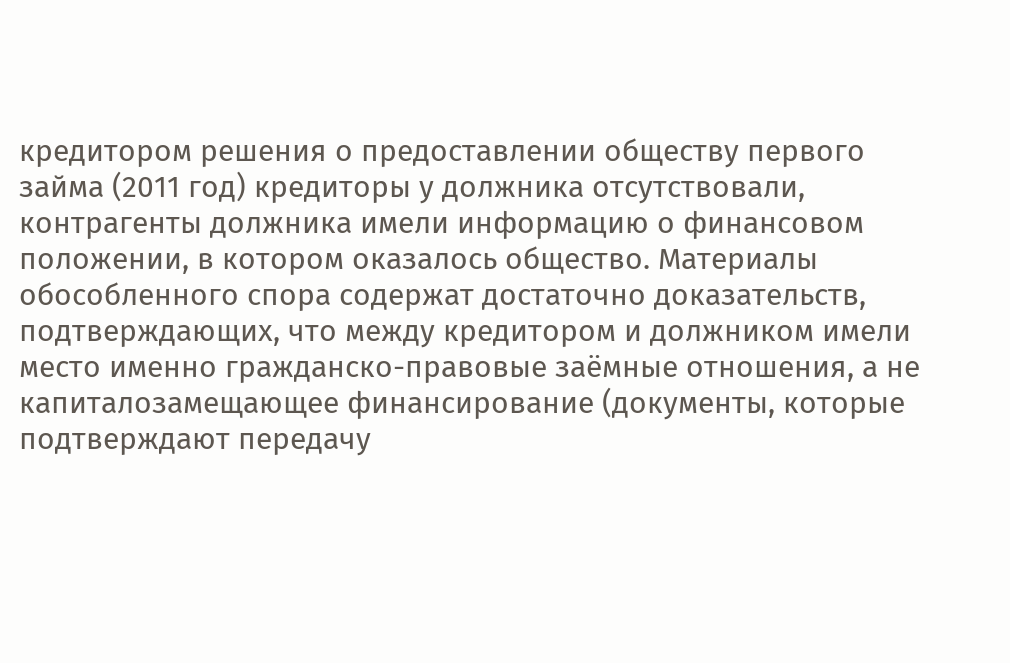кредитором решения о предоставлении обществу первого займа (2011 год) кредиторы у должника отсутствовали, контрагенты должника имели информацию о финансовом положении, в котором оказалось общество. Материалы обособленного спора содержат достаточно доказательств, подтверждающих, что между кредитором и должником имели место именно гражданско-правовые заёмные отношения, а не капиталозамещающее финансирование (документы, которые подтверждают передачу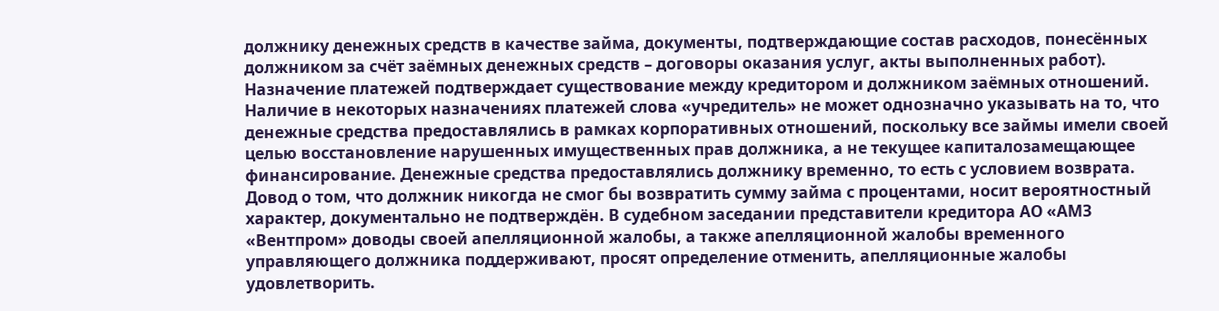должнику денежных средств в качестве займа, документы, подтверждающие состав расходов, понесённых должником за счёт заёмных денежных средств – договоры оказания услуг, акты выполненных работ). Назначение платежей подтверждает существование между кредитором и должником заёмных отношений. Наличие в некоторых назначениях платежей слова «учредитель» не может однозначно указывать на то, что денежные средства предоставлялись в рамках корпоративных отношений, поскольку все займы имели своей целью восстановление нарушенных имущественных прав должника, а не текущее капиталозамещающее финансирование. Денежные средства предоставлялись должнику временно, то есть с условием возврата. Довод о том, что должник никогда не смог бы возвратить сумму займа с процентами, носит вероятностный характер, документально не подтверждён. В судебном заседании представители кредитора АО «АМЗ «Вентпром» доводы своей апелляционной жалобы, а также апелляционной жалобы временного управляющего должника поддерживают, просят определение отменить, апелляционные жалобы удовлетворить.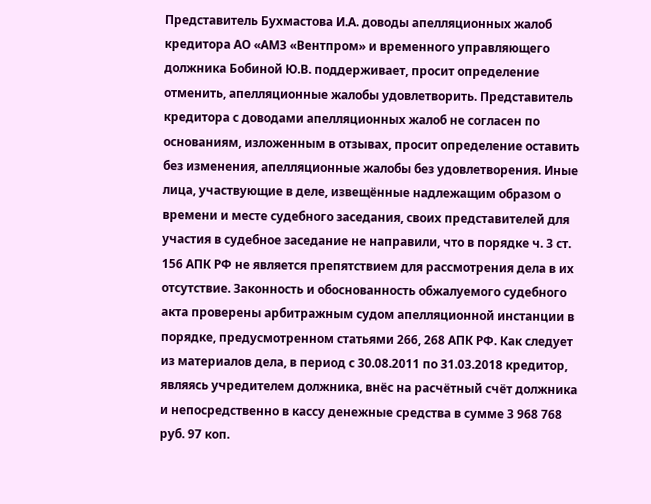Представитель Бухмастова И.А. доводы апелляционных жалоб кредитора АО «АМЗ «Вентпром» и временного управляющего должника Бобиной Ю.В. поддерживает, просит определение отменить, апелляционные жалобы удовлетворить. Представитель кредитора с доводами апелляционных жалоб не согласен по основаниям, изложенным в отзывах, просит определение оставить без изменения, апелляционные жалобы без удовлетворения. Иные лица, участвующие в деле, извещённые надлежащим образом о времени и месте судебного заседания, своих представителей для участия в судебное заседание не направили, что в порядке ч. 3 ст. 156 АПК РФ не является препятствием для рассмотрения дела в их отсутствие. Законность и обоснованность обжалуемого судебного акта проверены арбитражным судом апелляционной инстанции в порядке, предусмотренном статьями 266, 268 АПК РФ. Как следует из материалов дела, в период с 30.08.2011 по 31.03.2018 кредитор, являясь учредителем должника, внёс на расчётный счёт должника и непосредственно в кассу денежные средства в сумме 3 968 768 руб. 97 коп.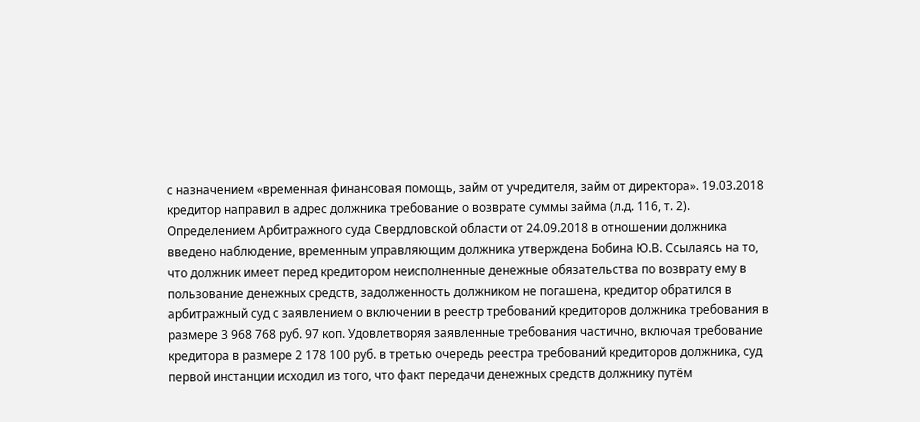с назначением «временная финансовая помощь, займ от учредителя, займ от директора». 19.03.2018 кредитор направил в адрес должника требование о возврате суммы займа (л.д. 116, т. 2). Определением Арбитражного суда Свердловской области от 24.09.2018 в отношении должника введено наблюдение, временным управляющим должника утверждена Бобина Ю.В. Ссылаясь на то, что должник имеет перед кредитором неисполненные денежные обязательства по возврату ему в пользование денежных средств, задолженность должником не погашена, кредитор обратился в арбитражный суд с заявлением о включении в реестр требований кредиторов должника требования в размере 3 968 768 руб. 97 коп. Удовлетворяя заявленные требования частично, включая требование кредитора в размере 2 178 100 руб. в третью очередь реестра требований кредиторов должника, суд первой инстанции исходил из того, что факт передачи денежных средств должнику путём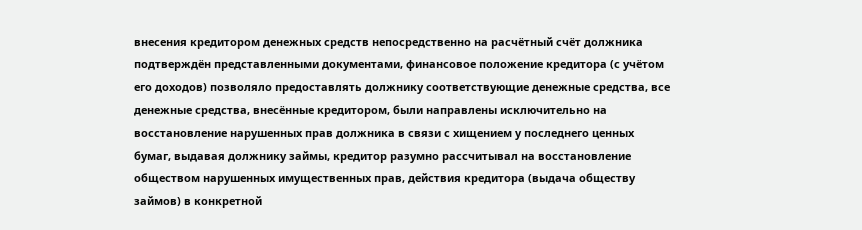внесения кредитором денежных средств непосредственно на расчётный счёт должника подтверждён представленными документами, финансовое положение кредитора (с учётом его доходов) позволяло предоставлять должнику соответствующие денежные средства, все денежные средства, внесённые кредитором, были направлены исключительно на восстановление нарушенных прав должника в связи с хищением у последнего ценных бумаг, выдавая должнику займы, кредитор разумно рассчитывал на восстановление обществом нарушенных имущественных прав, действия кредитора (выдача обществу займов) в конкретной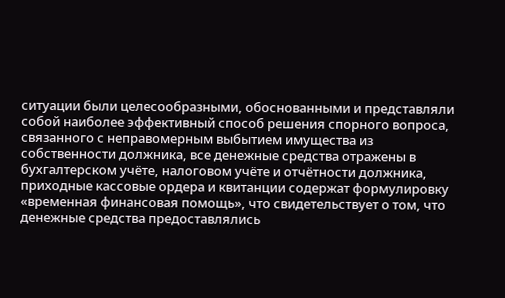ситуации были целесообразными, обоснованными и представляли собой наиболее эффективный способ решения спорного вопроса, связанного с неправомерным выбытием имущества из собственности должника, все денежные средства отражены в бухгалтерском учёте, налоговом учёте и отчётности должника, приходные кассовые ордера и квитанции содержат формулировку «временная финансовая помощь», что свидетельствует о том, что денежные средства предоставлялись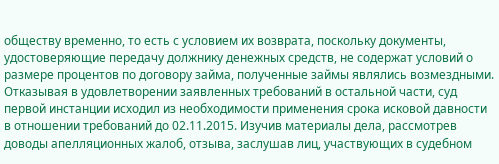обществу временно, то есть с условием их возврата, поскольку документы, удостоверяющие передачу должнику денежных средств, не содержат условий о размере процентов по договору займа, полученные займы являлись возмездными. Отказывая в удовлетворении заявленных требований в остальной части, суд первой инстанции исходил из необходимости применения срока исковой давности в отношении требований до 02.11.2015. Изучив материалы дела, рассмотрев доводы апелляционных жалоб, отзыва, заслушав лиц, участвующих в судебном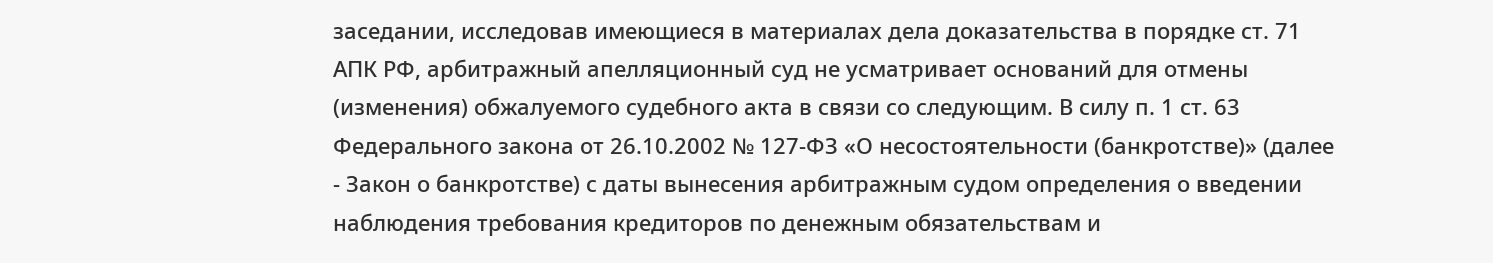заседании, исследовав имеющиеся в материалах дела доказательства в порядке ст. 71 АПК РФ, арбитражный апелляционный суд не усматривает оснований для отмены (изменения) обжалуемого судебного акта в связи со следующим. В силу п. 1 ст. 63 Федерального закона от 26.10.2002 № 127-ФЗ «О несостоятельности (банкротстве)» (далее - Закон о банкротстве) с даты вынесения арбитражным судом определения о введении наблюдения требования кредиторов по денежным обязательствам и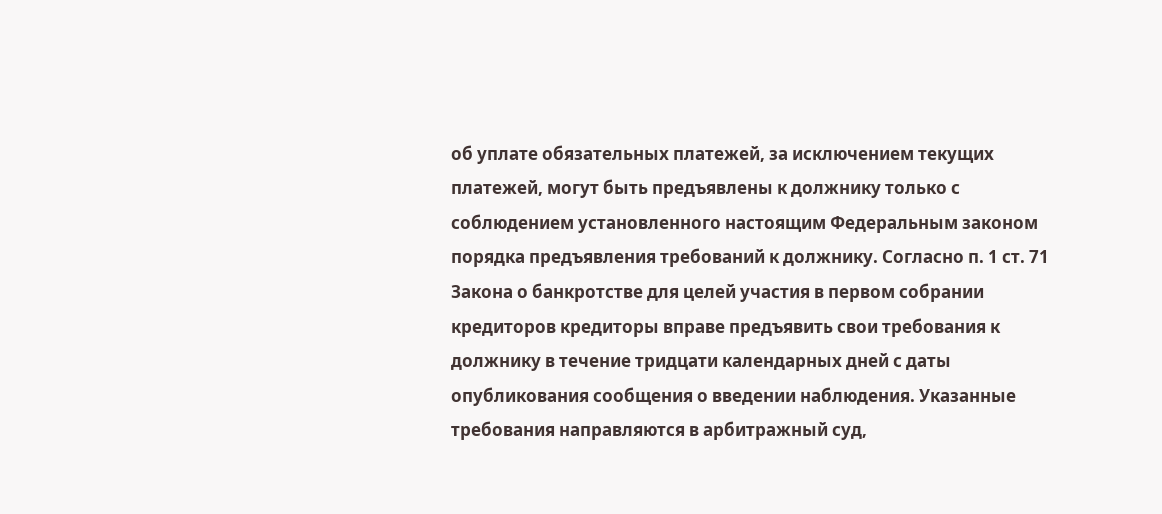об уплате обязательных платежей, за исключением текущих платежей, могут быть предъявлены к должнику только с соблюдением установленного настоящим Федеральным законом порядка предъявления требований к должнику. Согласно п. 1 ст. 71 Закона о банкротстве для целей участия в первом собрании кредиторов кредиторы вправе предъявить свои требования к должнику в течение тридцати календарных дней с даты опубликования сообщения о введении наблюдения. Указанные требования направляются в арбитражный суд,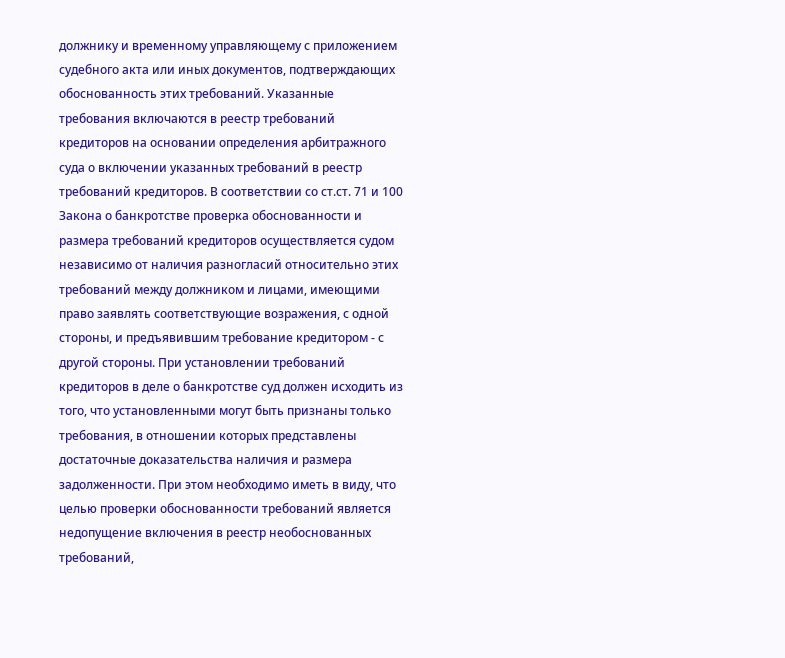должнику и временному управляющему с приложением судебного акта или иных документов, подтверждающих обоснованность этих требований. Указанные требования включаются в реестр требований кредиторов на основании определения арбитражного суда о включении указанных требований в реестр требований кредиторов. В соответствии со ст.ст. 71 и 100 Закона о банкротстве проверка обоснованности и размера требований кредиторов осуществляется судом независимо от наличия разногласий относительно этих требований между должником и лицами, имеющими право заявлять соответствующие возражения, с одной стороны, и предъявившим требование кредитором - с другой стороны. При установлении требований кредиторов в деле о банкротстве суд должен исходить из того, что установленными могут быть признаны только требования, в отношении которых представлены достаточные доказательства наличия и размера задолженности. При этом необходимо иметь в виду, что целью проверки обоснованности требований является недопущение включения в реестр необоснованных требований,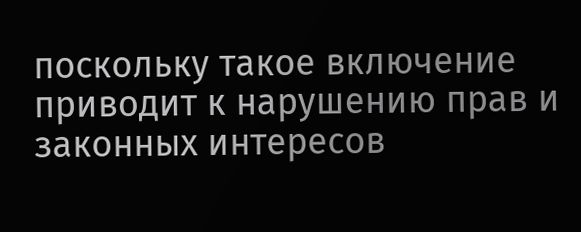поскольку такое включение приводит к нарушению прав и законных интересов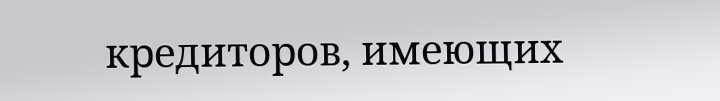кредиторов, имеющих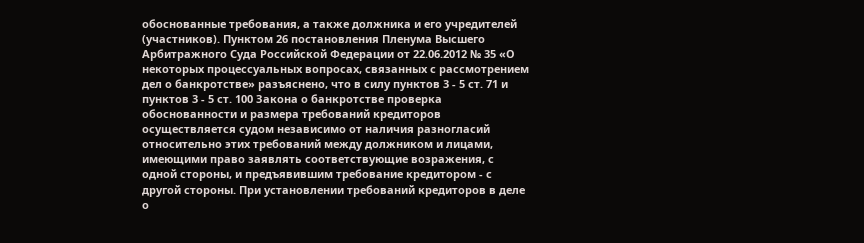обоснованные требования, а также должника и его учредителей (участников). Пунктом 26 постановления Пленума Высшего Арбитражного Суда Российской Федерации от 22.06.2012 № 35 «О некоторых процессуальных вопросах, связанных с рассмотрением дел о банкротстве» разъяснено, что в силу пунктов 3 - 5 ст. 71 и пунктов 3 - 5 ст. 100 Закона о банкротстве проверка обоснованности и размера требований кредиторов осуществляется судом независимо от наличия разногласий относительно этих требований между должником и лицами, имеющими право заявлять соответствующие возражения, с одной стороны, и предъявившим требование кредитором - с другой стороны. При установлении требований кредиторов в деле о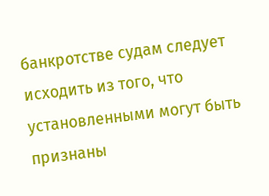банкротстве судам следует исходить из того, что установленными могут быть признаны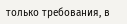только требования, в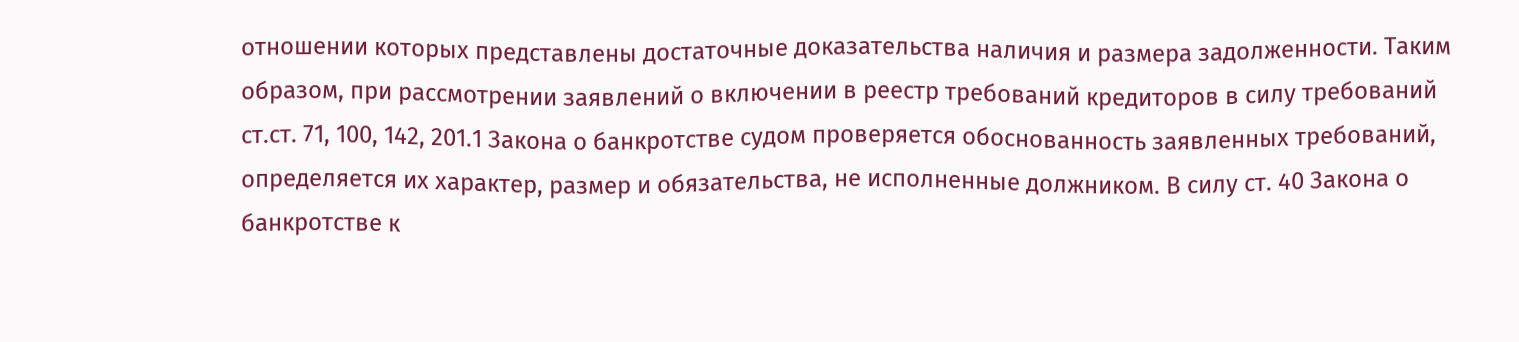отношении которых представлены достаточные доказательства наличия и размера задолженности. Таким образом, при рассмотрении заявлений о включении в реестр требований кредиторов в силу требований ст.ст. 71, 100, 142, 201.1 Закона о банкротстве судом проверяется обоснованность заявленных требований, определяется их характер, размер и обязательства, не исполненные должником. В силу ст. 40 Закона о банкротстве к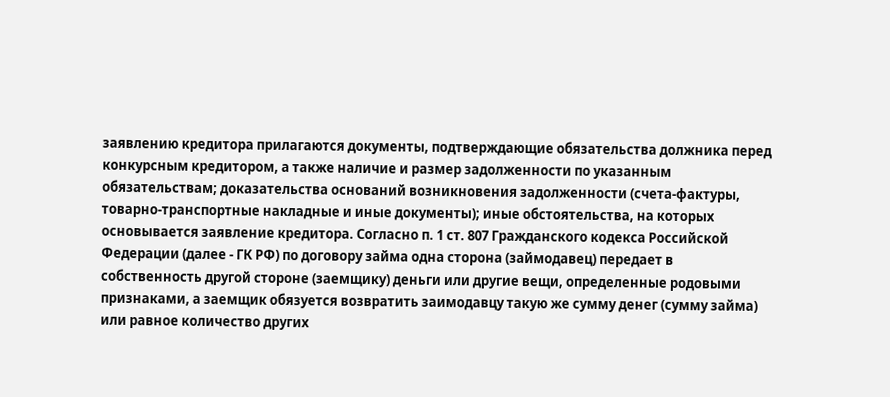заявлению кредитора прилагаются документы, подтверждающие обязательства должника перед конкурсным кредитором, а также наличие и размер задолженности по указанным обязательствам; доказательства оснований возникновения задолженности (счета-фактуры, товарно-транспортные накладные и иные документы); иные обстоятельства, на которых основывается заявление кредитора. Согласно п. 1 ст. 807 Гражданского кодекса Российской Федерации (далее - ГК РФ) по договору займа одна сторона (займодавец) передает в собственность другой стороне (заемщику) деньги или другие вещи, определенные родовыми признаками, а заемщик обязуется возвратить заимодавцу такую же сумму денег (сумму займа) или равное количество других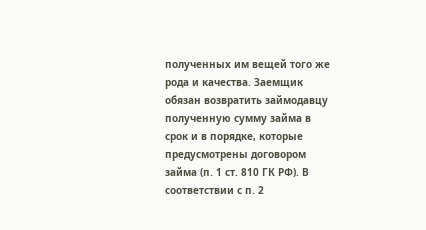полученных им вещей того же рода и качества. Заемщик обязан возвратить займодавцу полученную сумму займа в срок и в порядке, которые предусмотрены договором займа (п. 1 ст. 810 ГК РФ). В соответствии с п. 2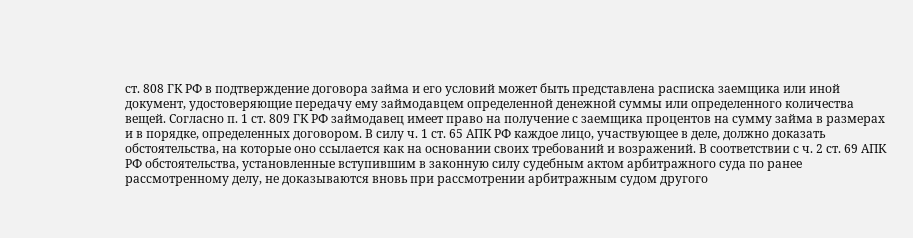ст. 808 ГК РФ в подтверждение договора займа и его условий может быть представлена расписка заемщика или иной документ, удостоверяющие передачу ему займодавцем определенной денежной суммы или определенного количества вещей. Согласно п. 1 ст. 809 ГК РФ займодавец имеет право на получение с заемщика процентов на сумму займа в размерах и в порядке, определенных договором. В силу ч. 1 ст. 65 АПК РФ каждое лицо, участвующее в деле, должно доказать обстоятельства, на которые оно ссылается как на основании своих требований и возражений. В соответствии с ч. 2 ст. 69 АПК РФ обстоятельства, установленные вступившим в законную силу судебным актом арбитражного суда по ранее рассмотренному делу, не доказываются вновь при рассмотрении арбитражным судом другого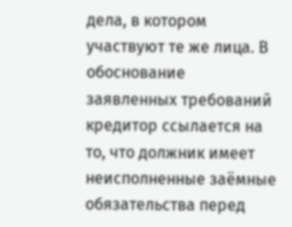дела, в котором участвуют те же лица. В обоснование заявленных требований кредитор ссылается на то, что должник имеет неисполненные заёмные обязательства перед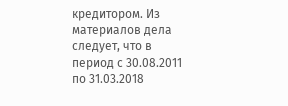кредитором. Из материалов дела следует, что в период с 30.08.2011 по 31.03.2018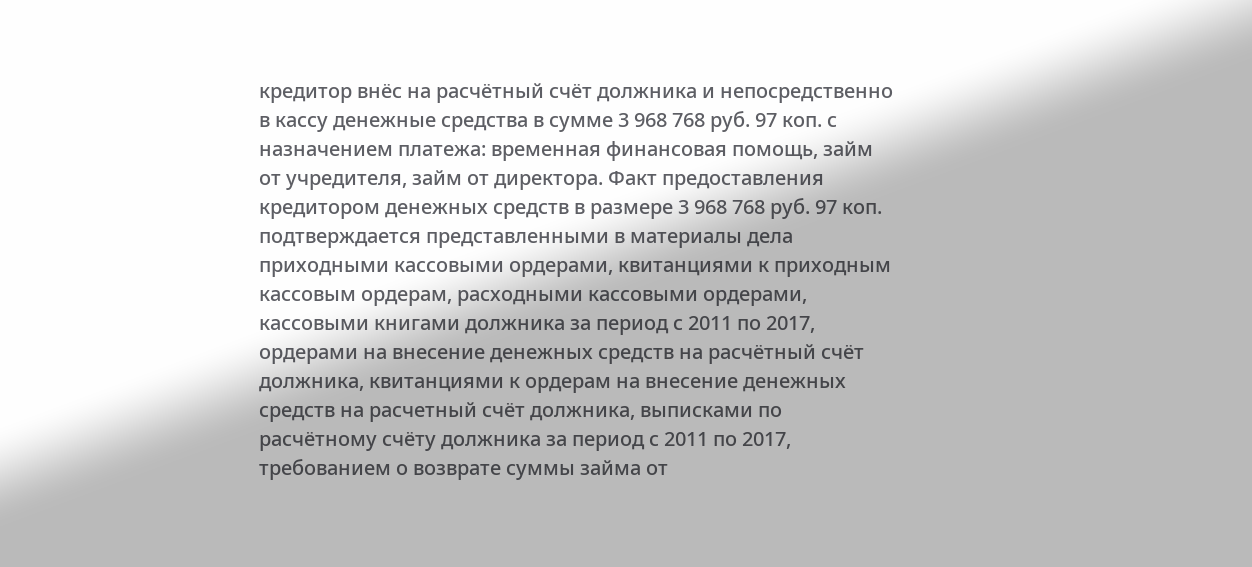кредитор внёс на расчётный счёт должника и непосредственно в кассу денежные средства в сумме 3 968 768 руб. 97 коп. с назначением платежа: временная финансовая помощь, займ от учредителя, займ от директора. Факт предоставления кредитором денежных средств в размере 3 968 768 руб. 97 коп. подтверждается представленными в материалы дела приходными кассовыми ордерами, квитанциями к приходным кассовым ордерам, расходными кассовыми ордерами, кассовыми книгами должника за период с 2011 по 2017, ордерами на внесение денежных средств на расчётный счёт должника, квитанциями к ордерам на внесение денежных средств на расчетный счёт должника, выписками по расчётному счёту должника за период с 2011 по 2017, требованием о возврате суммы займа от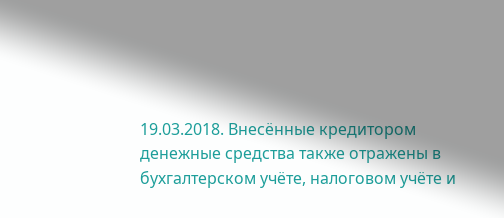19.03.2018. Внесённые кредитором денежные средства также отражены в бухгалтерском учёте, налоговом учёте и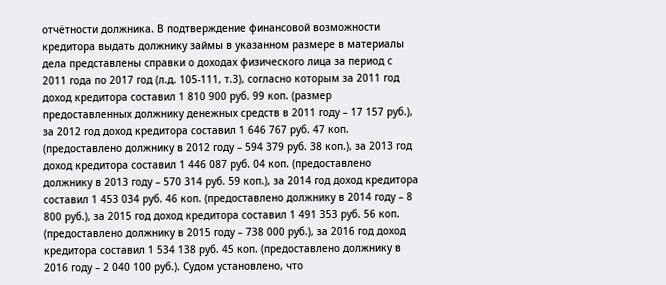отчётности должника. В подтверждение финансовой возможности кредитора выдать должнику займы в указанном размере в материалы дела представлены справки о доходах физического лица за период с 2011 года по 2017 год (л.д. 105-111, т.3), согласно которым за 2011 год доход кредитора составил 1 810 900 руб. 99 коп. (размер предоставленных должнику денежных средств в 2011 году – 17 157 руб.), за 2012 год доход кредитора составил 1 646 767 руб. 47 коп. (предоставлено должнику в 2012 году – 594 379 руб. 38 коп.), за 2013 год доход кредитора составил 1 446 087 руб. 04 коп. (предоставлено должнику в 2013 году – 570 314 руб. 59 коп.), за 2014 год доход кредитора составил 1 453 034 руб. 46 коп. (предоставлено должнику в 2014 году – 8 800 руб.), за 2015 год доход кредитора составил 1 491 353 руб. 56 коп. (предоставлено должнику в 2015 году – 738 000 руб.), за 2016 год доход кредитора составил 1 534 138 руб. 45 коп. (предоставлено должнику в 2016 году – 2 040 100 руб.). Судом установлено, что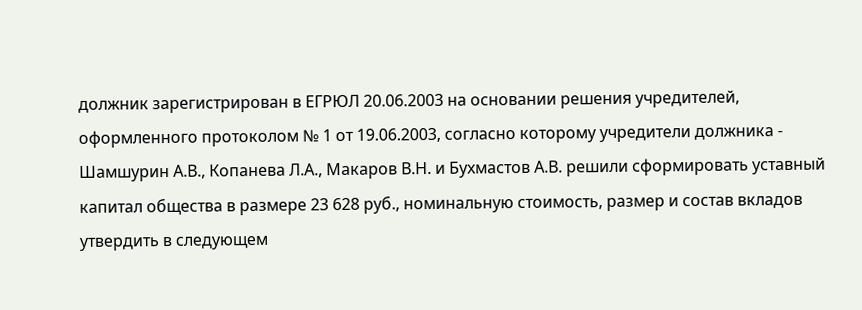должник зарегистрирован в ЕГРЮЛ 20.06.2003 на основании решения учредителей, оформленного протоколом № 1 от 19.06.2003, согласно которому учредители должника - Шамшурин А.В., Копанева Л.А., Макаров В.Н. и Бухмастов А.В. решили сформировать уставный капитал общества в размере 23 628 руб., номинальную стоимость, размер и состав вкладов утвердить в следующем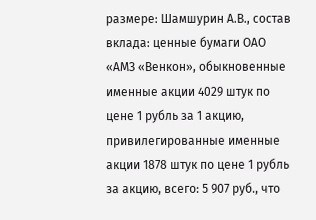размере: Шамшурин А.В., состав вклада: ценные бумаги ОАО «АМЗ «Венкон», обыкновенные именные акции 4029 штук по цене 1 рубль за 1 акцию, привилегированные именные акции 1878 штук по цене 1 рубль за акцию, всего: 5 907 руб., что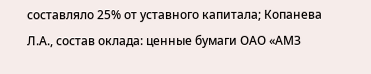составляло 25% от уставного капитала; Копанева Л.А., состав оклада: ценные бумаги ОАО «АМЗ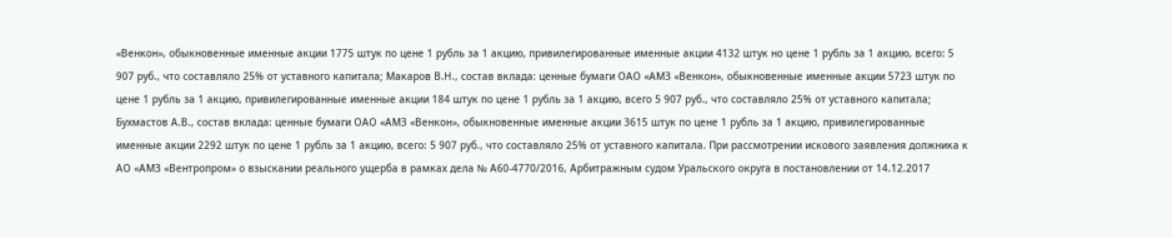«Венкон», обыкновенные именные акции 1775 штук по цене 1 рубль за 1 акцию, привилегированные именные акции 4132 штук но цене 1 рубль за 1 акцию, всего: 5 907 руб., что составляло 25% от уставного капитала; Макаров В.Н., состав вклада: ценные бумаги ОАО «АМЗ «Венкон», обыкновенные именные акции 5723 штук по цене 1 рубль за 1 акцию, привилегированные именные акции 184 штук по цене 1 рубль за 1 акцию, всего 5 907 руб., что составляло 25% от уставного капитала; Бухмастов А.В., состав вклада: ценные бумаги ОАО «АМЗ «Венкон», обыкновенные именные акции 3615 штук по цене 1 рубль за 1 акцию, привилегированные именные акции 2292 штук по цене 1 рубль за 1 акцию, всего: 5 907 руб., что составляло 25% от уставного капитала. При рассмотрении искового заявления должника к АО «АМЗ «Вентропром» о взыскании реального ущерба в рамках дела № А60-4770/2016, Арбитражным судом Уральского округа в постановлении от 14.12.2017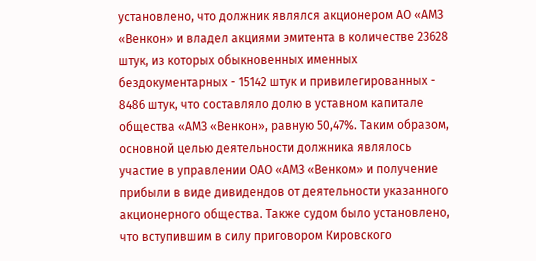установлено, что должник являлся акционером АО «АМЗ «Венкон» и владел акциями эмитента в количестве 23628 штук, из которых обыкновенных именных бездокументарных - 15142 штук и привилегированных - 8486 штук, что составляло долю в уставном капитале общества «АМЗ «Венкон», равную 50,47%. Таким образом, основной целью деятельности должника являлось участие в управлении ОАО «АМЗ «Венком» и получение прибыли в виде дивидендов от деятельности указанного акционерного общества. Также судом было установлено, что вступившим в силу приговором Кировского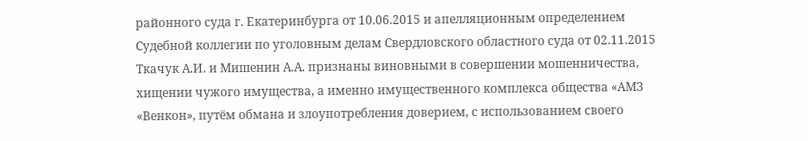районного суда г. Екатеринбурга от 10.06.2015 и апелляционным определением Судебной коллегии по уголовным делам Свердловского областного суда от 02.11.2015 Ткачук А.И. и Мишенин А.А. признаны виновными в совершении мошенничества, хищении чужого имущества, а именно имущественного комплекса общества «АМЗ «Венкон», путём обмана и злоупотребления доверием, с использованием своего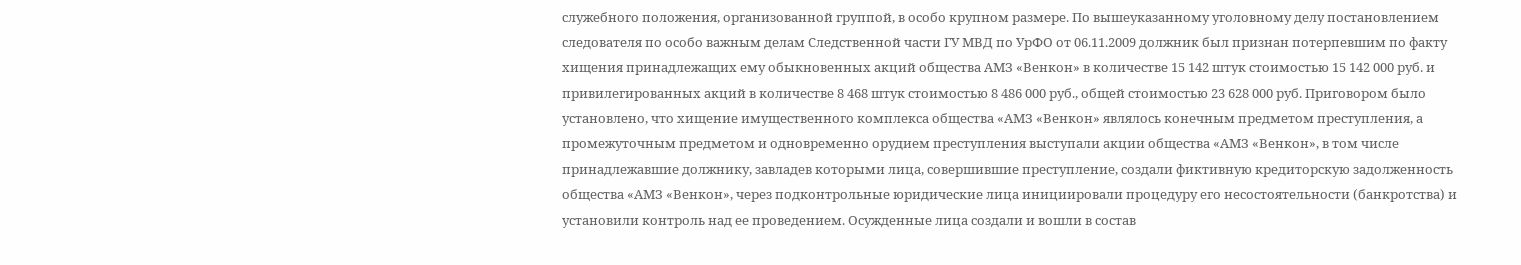служебного положения, организованной группой, в особо крупном размере. По вышеуказанному уголовному делу постановлением следователя по особо важным делам Следственной части ГУ МВД по УрФО от 06.11.2009 должник был признан потерпевшим по факту хищения принадлежащих ему обыкновенных акций общества АМЗ «Венкон» в количестве 15 142 штук стоимостью 15 142 000 руб. и привилегированных акций в количестве 8 468 штук стоимостью 8 486 000 руб., общей стоимостью 23 628 000 руб. Приговором было установлено, что хищение имущественного комплекса общества «АМЗ «Венкон» являлось конечным предметом преступления, а промежуточным предметом и одновременно орудием преступления выступали акции общества «АМЗ «Венкон», в том числе принадлежавшие должнику, завладев которыми лица, совершившие преступление, создали фиктивную кредиторскую задолженность общества «АМЗ «Венкон», через подконтрольные юридические лица инициировали процедуру его несостоятельности (банкротства) и установили контроль над ее проведением. Осужденные лица создали и вошли в состав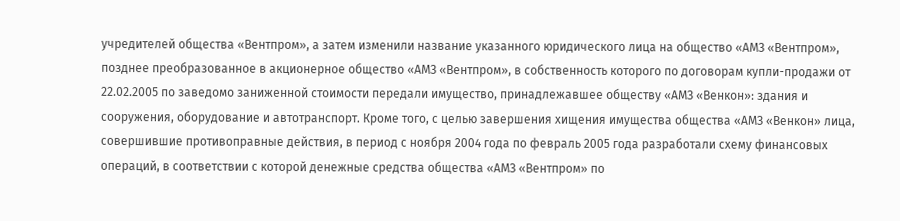учредителей общества «Вентпром», а затем изменили название указанного юридического лица на общество «АМЗ «Вентпром», позднее преобразованное в акционерное общество «АМЗ «Вентпром», в собственность которого по договорам купли-продажи от 22.02.2005 по заведомо заниженной стоимости передали имущество, принадлежавшее обществу «АМЗ «Венкон»: здания и сооружения, оборудование и автотранспорт. Кроме того, с целью завершения хищения имущества общества «АМЗ «Венкон» лица, совершившие противоправные действия, в период с ноября 2004 года по февраль 2005 года разработали схему финансовых операций, в соответствии с которой денежные средства общества «АМЗ «Вентпром» по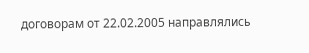договорам от 22.02.2005 направлялись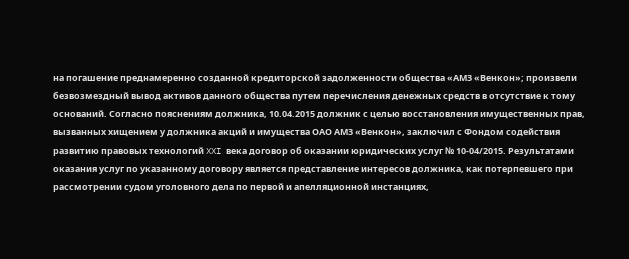на погашение преднамеренно созданной кредиторской задолженности общества «АМЗ «Венкон»; произвели безвозмездный вывод активов данного общества путем перечисления денежных средств в отсутствие к тому оснований. Согласно пояснениям должника, 10.04.2015 должник с целью восстановления имущественных прав, вызванных хищением у должника акций и имущества ОАО АМЗ «Венкон», заключил с Фондом содействия развитию правовых технологий XXI века договор об оказании юридических услуг № 10-04/2015. Результатами оказания услуг по указанному договору является представление интересов должника, как потерпевшего при рассмотрении судом уголовного дела по первой и апелляционной инстанциях,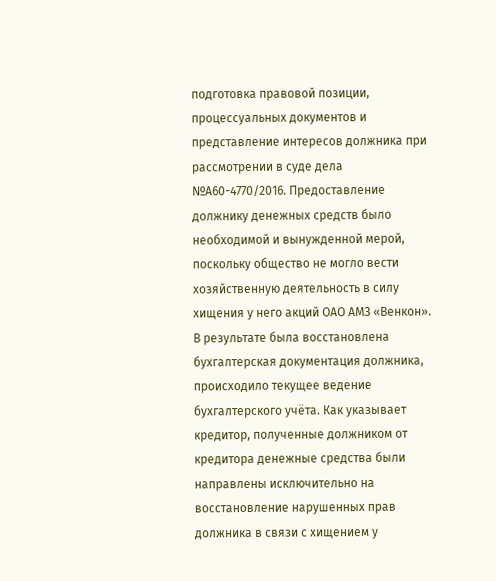подготовка правовой позиции, процессуальных документов и представление интересов должника при рассмотрении в суде дела №А60-4770/2016. Предоставление должнику денежных средств было необходимой и вынужденной мерой, поскольку общество не могло вести хозяйственную деятельность в силу хищения у него акций ОАО АМЗ «Венкон». В результате была восстановлена бухгалтерская документация должника, происходило текущее ведение бухгалтерского учёта. Как указывает кредитор, полученные должником от кредитора денежные средства были направлены исключительно на восстановление нарушенных прав должника в связи с хищением у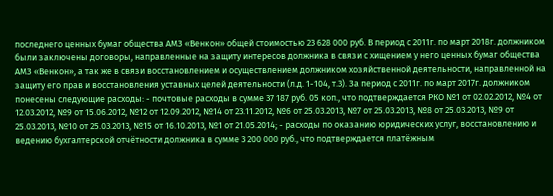последнего ценных бумаг общества АМЗ «Венкон» общей стоимостью 23 628 000 руб. В период с 2011г. по март 2018г. должником были заключены договоры, направленные на защиту интересов должника в связи с хищением у него ценных бумаг общества АМЗ «Венкон», а так же в связи восстановлением и осуществлением должником хозяйственной деятельности, направленной на защиту его прав и восстановления уставных целей деятельности (л.д. 1-104, т.3). За период с 2011г. по март 2017г. должником понесены следующие расходы: - почтовые расходы в сумме 37 187 руб. 05 коп., что подтверждается РКО №1 от 02.02.2012, №4 от 12.03.2012, №9 от 15.06.2012, №12 от 12.09.2012, №14 от 23.11.2012, №6 от 25.03.2013, №7 от 25.03.2013, №8 от 25.03.2013, №9 от 25.03.2013, №10 от 25.03.2013, №15 от 16.10.2013, №1 от 21.05.2014; - расходы по оказанию юридических услуг, восстановлению и ведению бухгалтерской отчётности должника в сумме 3 200 000 руб., что подтверждается платёжным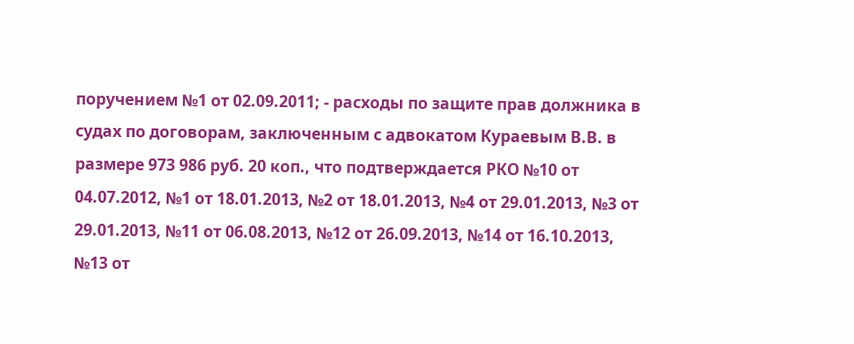поручением №1 от 02.09.2011; - расходы по защите прав должника в судах по договорам, заключенным с адвокатом Кураевым В.В. в размере 973 986 руб. 20 коп., что подтверждается РКО №10 от 04.07.2012, №1 от 18.01.2013, №2 от 18.01.2013, №4 от 29.01.2013, №3 от 29.01.2013, №11 от 06.08.2013, №12 от 26.09.2013, №14 от 16.10.2013, №13 от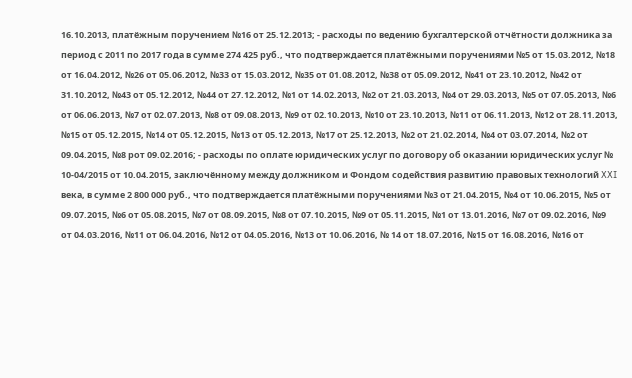16.10.2013, платёжным поручением №16 от 25.12.2013; - расходы по ведению бухгалтерской отчётности должника за период с 2011 по 2017 года в сумме 274 425 руб., что подтверждается платёжными поручениями №5 от 15.03.2012, №18 от 16.04.2012, №26 от 05.06.2012, №33 от 15.03.2012, №35 от 01.08.2012, №38 от 05.09.2012, №41 от 23.10.2012, №42 от 31.10.2012, №43 от 05.12.2012, №44 от 27.12.2012, №1 от 14.02.2013, №2 от 21.03.2013, №4 от 29.03.2013, №5 от 07.05.2013, №6 от 06.06.2013, №7 от 02.07.2013, №8 от 09.08.2013, №9 от 02.10.2013, №10 от 23.10.2013, №11 от 06.11.2013, №12 от 28.11.2013, №15 от 05.12.2015, №14 от 05.12.2015, №13 от 05.12.2013, №17 от 25.12.2013, №2 от 21.02.2014, №4 от 03.07.2014, №2 от 09.04.2015, №8 рот 09.02.2016; - расходы по оплате юридических услуг по договору об оказании юридических услуг № 10-04/2015 от 10.04.2015, заключённому между должником и Фондом содействия развитию правовых технологий XXI века, в сумме 2 800 000 руб., что подтверждается платёжными поручениями №3 от 21.04.2015, №4 от 10.06.2015, №5 от 09.07.2015, №6 от 05.08.2015, №7 от 08.09.2015, №8 от 07.10.2015, №9 от 05.11.2015, №1 от 13.01.2016, №7 от 09.02.2016, №9 от 04.03.2016, №11 от 06.04.2016, №12 от 04.05.2016, №13 от 10.06.2016, № 14 от 18.07.2016, №15 от 16.08.2016, №16 от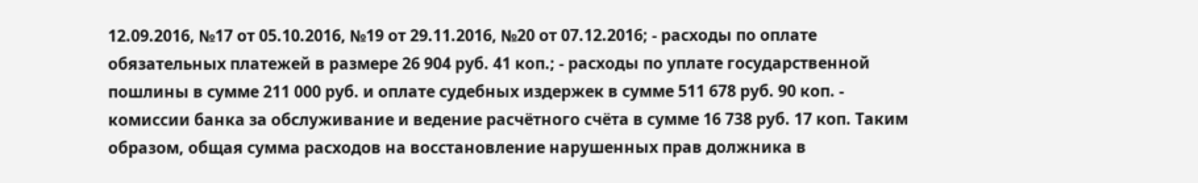12.09.2016, №17 от 05.10.2016, №19 от 29.11.2016, №20 от 07.12.2016; - расходы по оплате обязательных платежей в размере 26 904 руб. 41 коп.; - расходы по уплате государственной пошлины в сумме 211 000 руб. и оплате судебных издержек в сумме 511 678 руб. 90 коп. - комиссии банка за обслуживание и ведение расчётного счёта в сумме 16 738 руб. 17 коп. Таким образом, общая сумма расходов на восстановление нарушенных прав должника в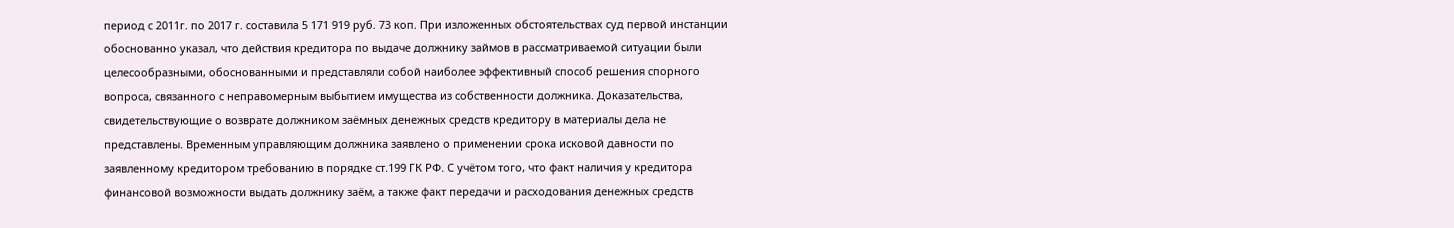период с 2011г. по 2017 г. составила 5 171 919 руб. 73 коп. При изложенных обстоятельствах суд первой инстанции обоснованно указал, что действия кредитора по выдаче должнику займов в рассматриваемой ситуации были целесообразными, обоснованными и представляли собой наиболее эффективный способ решения спорного вопроса, связанного с неправомерным выбытием имущества из собственности должника. Доказательства, свидетельствующие о возврате должником заёмных денежных средств кредитору в материалы дела не представлены. Временным управляющим должника заявлено о применении срока исковой давности по заявленному кредитором требованию в порядке ст.199 ГК РФ. С учётом того, что факт наличия у кредитора финансовой возможности выдать должнику заём, а также факт передачи и расходования денежных средств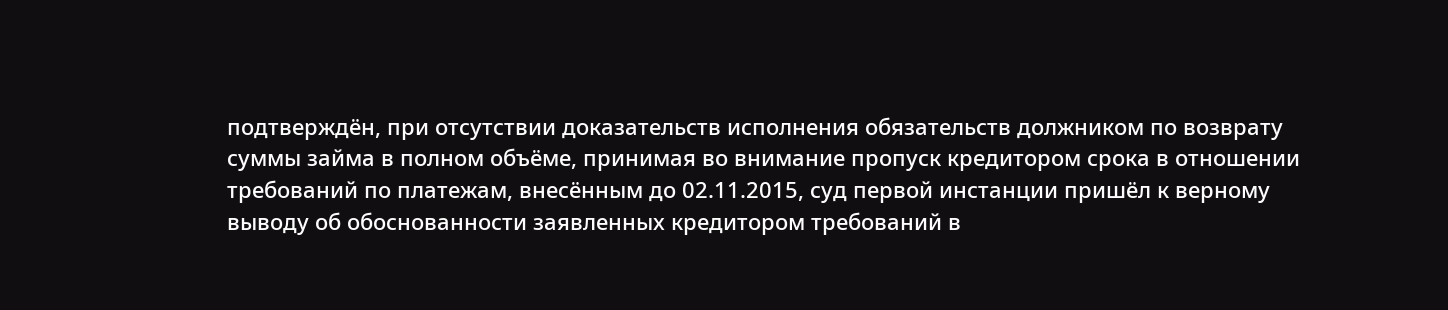подтверждён, при отсутствии доказательств исполнения обязательств должником по возврату суммы займа в полном объёме, принимая во внимание пропуск кредитором срока в отношении требований по платежам, внесённым до 02.11.2015, суд первой инстанции пришёл к верному выводу об обоснованности заявленных кредитором требований в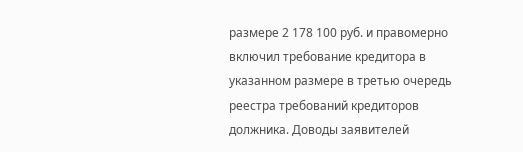размере 2 178 100 руб. и правомерно включил требование кредитора в указанном размере в третью очередь реестра требований кредиторов должника. Доводы заявителей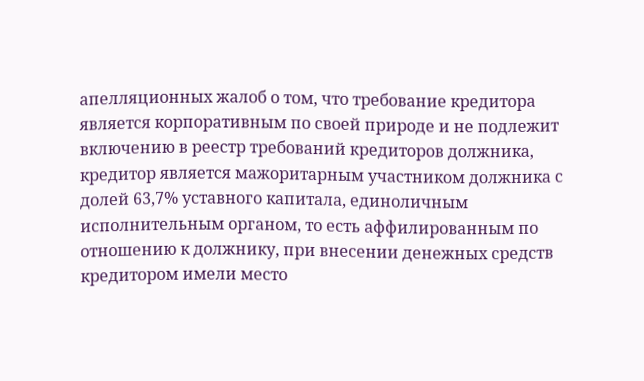апелляционных жалоб о том, что требование кредитора является корпоративным по своей природе и не подлежит включению в реестр требований кредиторов должника, кредитор является мажоритарным участником должника с долей 63,7% уставного капитала, единоличным исполнительным органом, то есть аффилированным по отношению к должнику, при внесении денежных средств кредитором имели место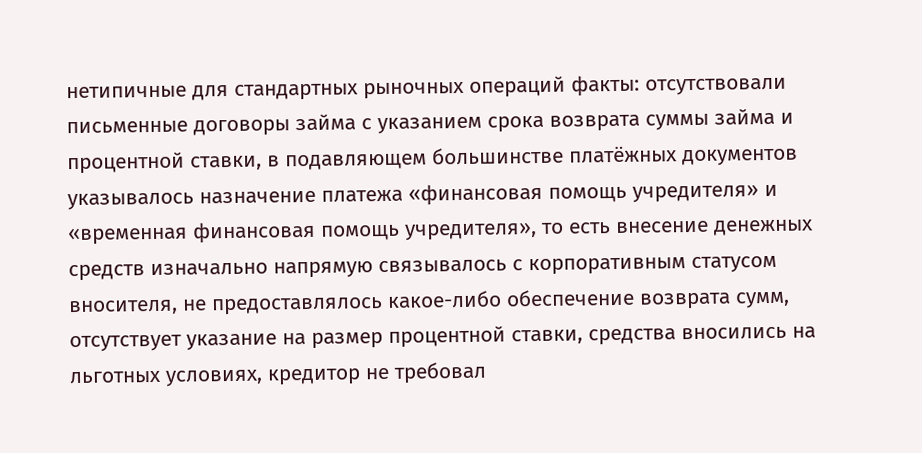нетипичные для стандартных рыночных операций факты: отсутствовали письменные договоры займа с указанием срока возврата суммы займа и процентной ставки, в подавляющем большинстве платёжных документов указывалось назначение платежа «финансовая помощь учредителя» и «временная финансовая помощь учредителя», то есть внесение денежных средств изначально напрямую связывалось с корпоративным статусом вносителя, не предоставлялось какое-либо обеспечение возврата сумм, отсутствует указание на размер процентной ставки, средства вносились на льготных условиях, кредитор не требовал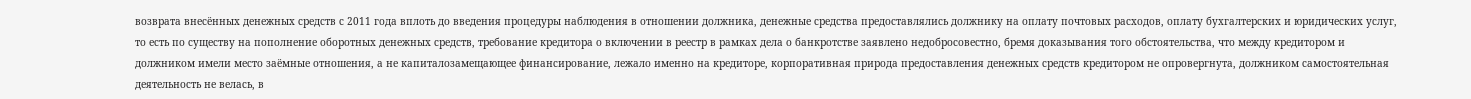возврата внесённых денежных средств с 2011 года вплоть до введения процедуры наблюдения в отношении должника, денежные средства предоставлялись должнику на оплату почтовых расходов, оплату бухгалтерских и юридических услуг, то есть по существу на пополнение оборотных денежных средств, требование кредитора о включении в реестр в рамках дела о банкротстве заявлено недобросовестно, бремя доказывания того обстоятельства, что между кредитором и должником имели место заёмные отношения, а не капиталозамещающее финансирование, лежало именно на кредиторе, корпоративная природа предоставления денежных средств кредитором не опровергнута, должником самостоятельная деятельность не велась, в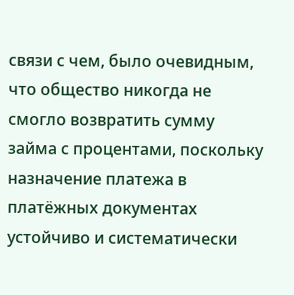связи с чем, было очевидным, что общество никогда не смогло возвратить сумму займа с процентами, поскольку назначение платежа в платёжных документах устойчиво и систематически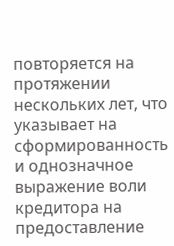повторяется на протяжении нескольких лет, что указывает на сформированность и однозначное выражение воли кредитора на предоставление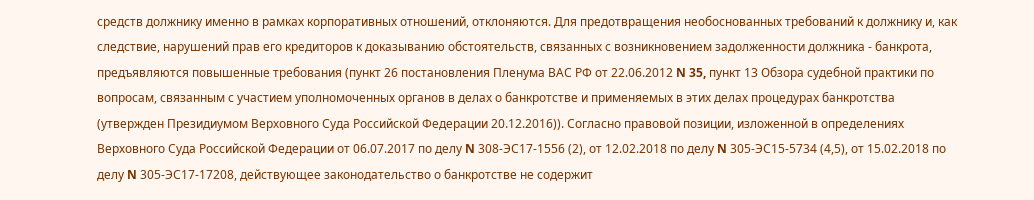средств должнику именно в рамках корпоративных отношений, отклоняются. Для предотвращения необоснованных требований к должнику и, как следствие, нарушений прав его кредиторов к доказыванию обстоятельств, связанных с возникновением задолженности должника - банкрота, предъявляются повышенные требования (пункт 26 постановления Пленума ВАС РФ от 22.06.2012 N 35, пункт 13 Обзора судебной практики по вопросам, связанным с участием уполномоченных органов в делах о банкротстве и применяемых в этих делах процедурах банкротства (утвержден Президиумом Верховного Суда Российской Федерации 20.12.2016)). Согласно правовой позиции, изложенной в определениях Верховного Суда Российской Федерации от 06.07.2017 по делу N 308-ЭС17-1556 (2), от 12.02.2018 по делу N 305-ЭС15-5734 (4,5), от 15.02.2018 по делу N 305-ЭС17-17208, действующее законодательство о банкротстве не содержит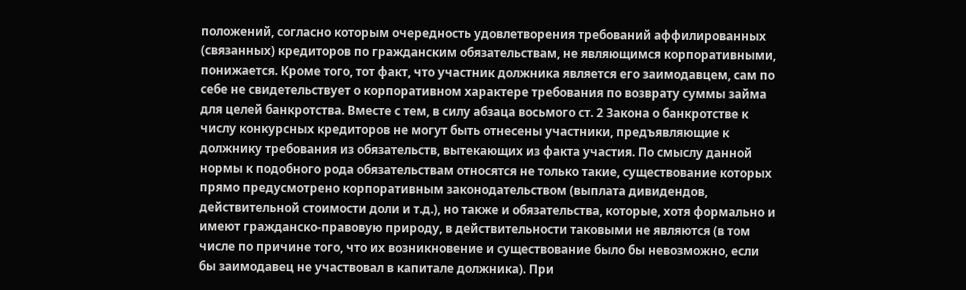положений, согласно которым очередность удовлетворения требований аффилированных (связанных) кредиторов по гражданским обязательствам, не являющимся корпоративными, понижается. Кроме того, тот факт, что участник должника является его заимодавцем, сам по себе не свидетельствует о корпоративном характере требования по возврату суммы займа для целей банкротства. Вместе с тем, в силу абзаца восьмого ст. 2 Закона о банкротстве к числу конкурсных кредиторов не могут быть отнесены участники, предъявляющие к должнику требования из обязательств, вытекающих из факта участия. По смыслу данной нормы к подобного рода обязательствам относятся не только такие, существование которых прямо предусмотрено корпоративным законодательством (выплата дивидендов, действительной стоимости доли и т.д.), но также и обязательства, которые, хотя формально и имеют гражданско-правовую природу, в действительности таковыми не являются (в том числе по причине того, что их возникновение и существование было бы невозможно, если бы заимодавец не участвовал в капитале должника). При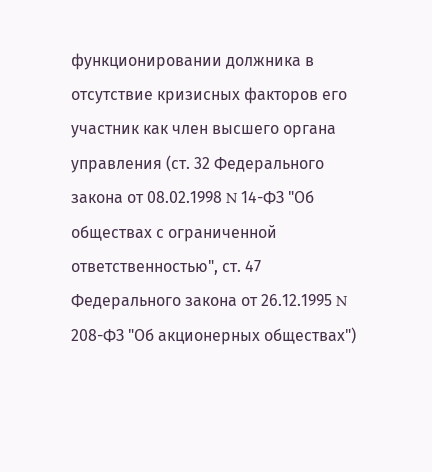функционировании должника в отсутствие кризисных факторов его участник как член высшего органа управления (ст. 32 Федерального закона от 08.02.1998 N 14-ФЗ "Об обществах с ограниченной ответственностью", ст. 47 Федерального закона от 26.12.1995 N 208-ФЗ "Об акционерных обществах")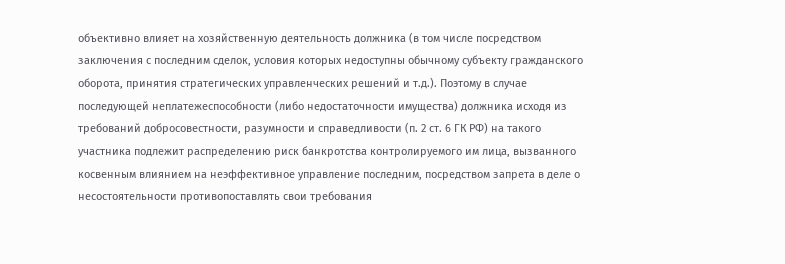объективно влияет на хозяйственную деятельность должника (в том числе посредством заключения с последним сделок, условия которых недоступны обычному субъекту гражданского оборота, принятия стратегических управленческих решений и т.д.). Поэтому в случае последующей неплатежеспособности (либо недостаточности имущества) должника исходя из требований добросовестности, разумности и справедливости (п. 2 ст. 6 ГК РФ) на такого участника подлежит распределению риск банкротства контролируемого им лица, вызванного косвенным влиянием на неэффективное управление последним, посредством запрета в деле о несостоятельности противопоставлять свои требования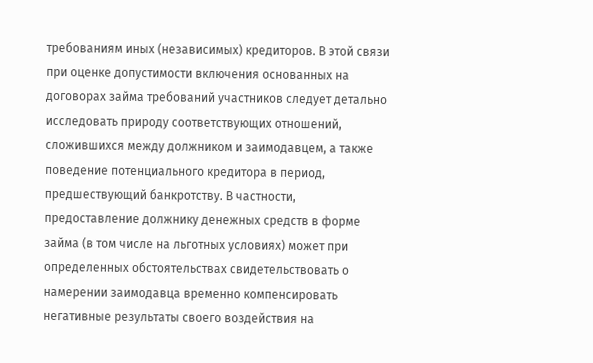требованиям иных (независимых) кредиторов. В этой связи при оценке допустимости включения основанных на договорах займа требований участников следует детально исследовать природу соответствующих отношений, сложившихся между должником и заимодавцем, а также поведение потенциального кредитора в период, предшествующий банкротству. В частности, предоставление должнику денежных средств в форме займа (в том числе на льготных условиях) может при определенных обстоятельствах свидетельствовать о намерении заимодавца временно компенсировать негативные результаты своего воздействия на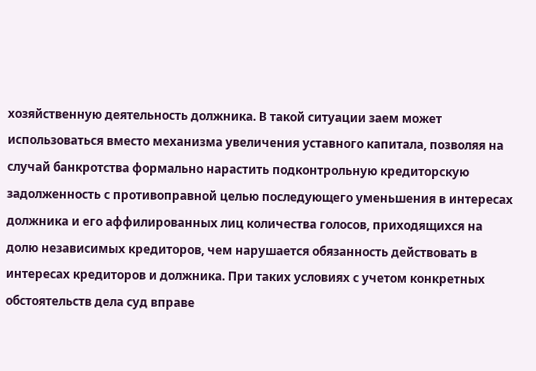хозяйственную деятельность должника. В такой ситуации заем может использоваться вместо механизма увеличения уставного капитала, позволяя на случай банкротства формально нарастить подконтрольную кредиторскую задолженность с противоправной целью последующего уменьшения в интересах должника и его аффилированных лиц количества голосов, приходящихся на долю независимых кредиторов, чем нарушается обязанность действовать в интересах кредиторов и должника. При таких условиях с учетом конкретных обстоятельств дела суд вправе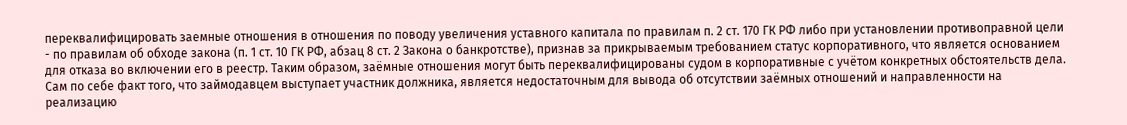переквалифицировать заемные отношения в отношения по поводу увеличения уставного капитала по правилам п. 2 ст. 170 ГК РФ либо при установлении противоправной цели - по правилам об обходе закона (п. 1 ст. 10 ГК РФ, абзац 8 ст. 2 Закона о банкротстве), признав за прикрываемым требованием статус корпоративного, что является основанием для отказа во включении его в реестр. Таким образом, заёмные отношения могут быть переквалифицированы судом в корпоративные с учётом конкретных обстоятельств дела. Сам по себе факт того, что займодавцем выступает участник должника, является недостаточным для вывода об отсутствии заёмных отношений и направленности на реализацию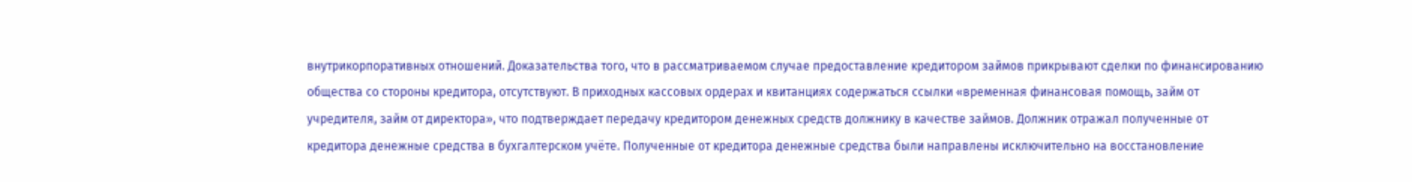внутрикорпоративных отношений. Доказательства того, что в рассматриваемом случае предоставление кредитором займов прикрывают сделки по финансированию общества со стороны кредитора, отсутствуют. В приходных кассовых ордерах и квитанциях содержаться ссылки «временная финансовая помощь, займ от учредителя, займ от директора», что подтверждает передачу кредитором денежных средств должнику в качестве займов. Должник отражал полученные от кредитора денежные средства в бухгалтерском учёте. Полученные от кредитора денежные средства были направлены исключительно на восстановление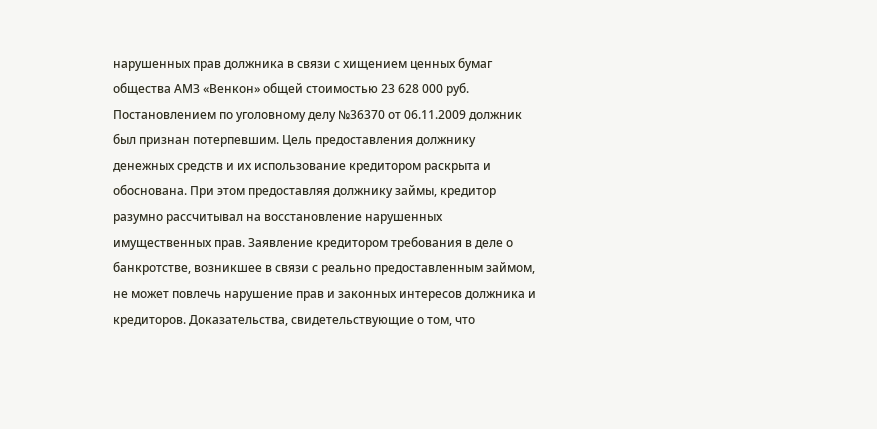нарушенных прав должника в связи с хищением ценных бумаг общества АМЗ «Венкон» общей стоимостью 23 628 000 руб. Постановлением по уголовному делу №36370 от 06.11.2009 должник был признан потерпевшим. Цель предоставления должнику денежных средств и их использование кредитором раскрыта и обоснована. При этом предоставляя должнику займы, кредитор разумно рассчитывал на восстановление нарушенных имущественных прав. Заявление кредитором требования в деле о банкротстве, возникшее в связи с реально предоставленным займом, не может повлечь нарушение прав и законных интересов должника и кредиторов. Доказательства, свидетельствующие о том, что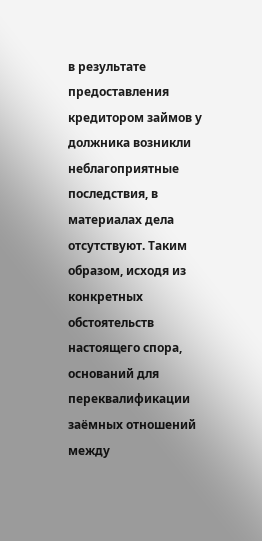в результате предоставления кредитором займов у должника возникли неблагоприятные последствия, в материалах дела отсутствуют. Таким образом, исходя из конкретных обстоятельств настоящего спора, оснований для переквалификации заёмных отношений между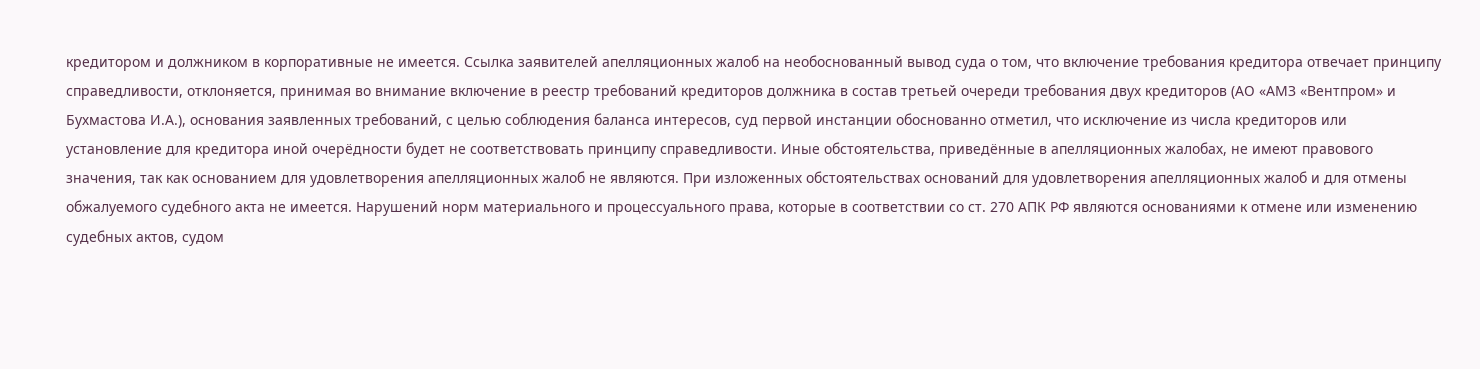кредитором и должником в корпоративные не имеется. Ссылка заявителей апелляционных жалоб на необоснованный вывод суда о том, что включение требования кредитора отвечает принципу справедливости, отклоняется, принимая во внимание включение в реестр требований кредиторов должника в состав третьей очереди требования двух кредиторов (АО «АМЗ «Вентпром» и Бухмастова И.А.), основания заявленных требований, с целью соблюдения баланса интересов, суд первой инстанции обоснованно отметил, что исключение из числа кредиторов или установление для кредитора иной очерёдности будет не соответствовать принципу справедливости. Иные обстоятельства, приведённые в апелляционных жалобах, не имеют правового значения, так как основанием для удовлетворения апелляционных жалоб не являются. При изложенных обстоятельствах оснований для удовлетворения апелляционных жалоб и для отмены обжалуемого судебного акта не имеется. Нарушений норм материального и процессуального права, которые в соответствии со ст. 270 АПК РФ являются основаниями к отмене или изменению судебных актов, судом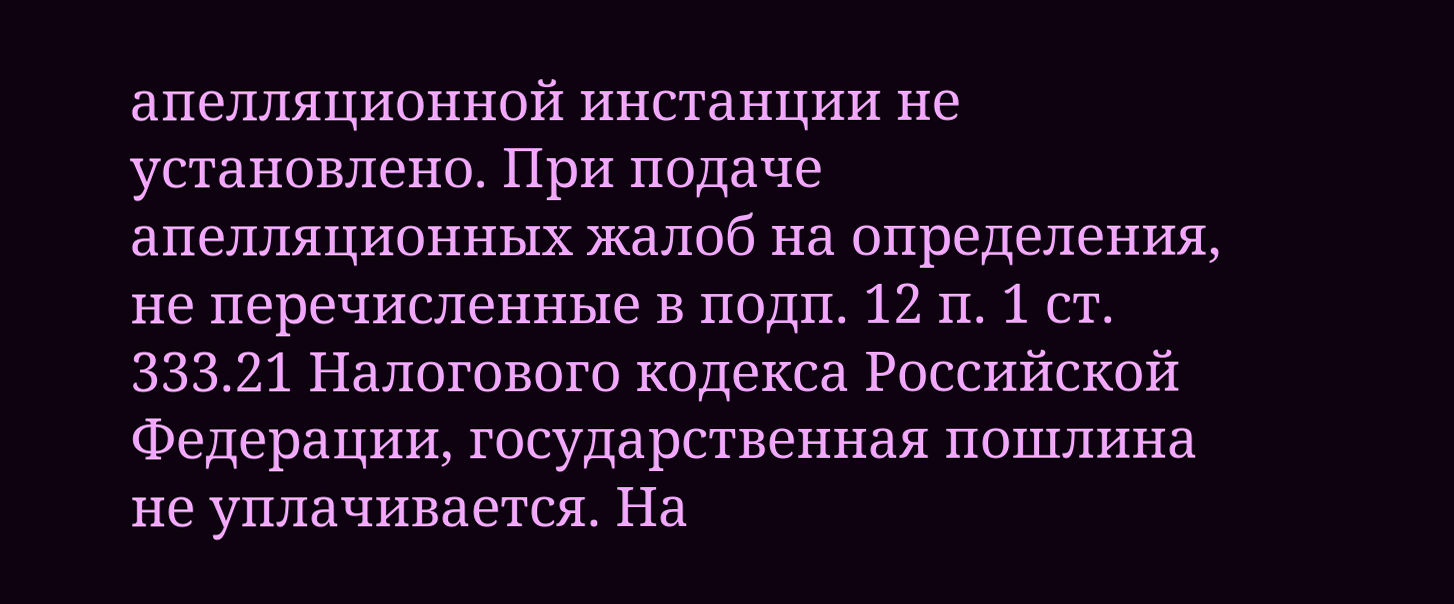апелляционной инстанции не установлено. При подаче апелляционных жалоб на определения, не перечисленные в подп. 12 п. 1 ст. 333.21 Налогового кодекса Российской Федерации, государственная пошлина не уплачивается. На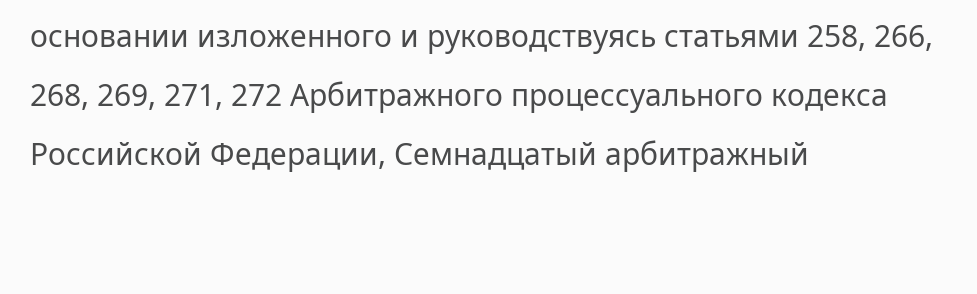основании изложенного и руководствуясь статьями 258, 266, 268, 269, 271, 272 Арбитражного процессуального кодекса Российской Федерации, Семнадцатый арбитражный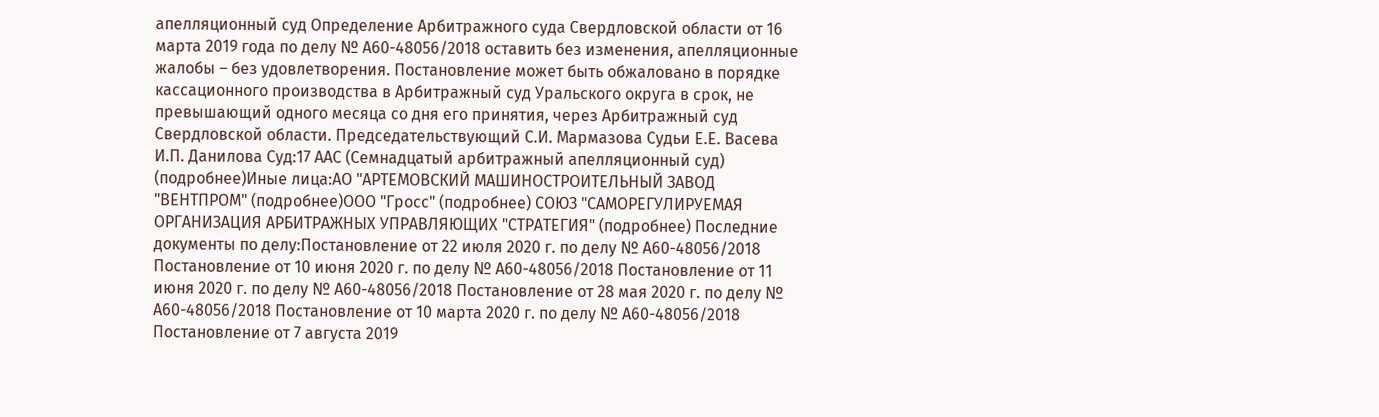апелляционный суд Определение Арбитражного суда Свердловской области от 16 марта 2019 года по делу № А60-48056/2018 оставить без изменения, апелляционные жалобы – без удовлетворения. Постановление может быть обжаловано в порядке кассационного производства в Арбитражный суд Уральского округа в срок, не превышающий одного месяца со дня его принятия, через Арбитражный суд Свердловской области. Председательствующий С.И. Мармазова Судьи Е.Е. Васева И.П. Данилова Суд:17 ААС (Семнадцатый арбитражный апелляционный суд) (подробнее)Иные лица:АО "АРТЕМОВСКИЙ МАШИНОСТРОИТЕЛЬНЫЙ ЗАВОД "ВЕНТПРОМ" (подробнее)ООО "Гросс" (подробнее) СОЮЗ "САМОРЕГУЛИРУЕМАЯ ОРГАНИЗАЦИЯ АРБИТРАЖНЫХ УПРАВЛЯЮЩИХ "СТРАТЕГИЯ" (подробнее) Последние документы по делу:Постановление от 22 июля 2020 г. по делу № А60-48056/2018 Постановление от 10 июня 2020 г. по делу № А60-48056/2018 Постановление от 11 июня 2020 г. по делу № А60-48056/2018 Постановление от 28 мая 2020 г. по делу № А60-48056/2018 Постановление от 10 марта 2020 г. по делу № А60-48056/2018 Постановление от 7 августа 2019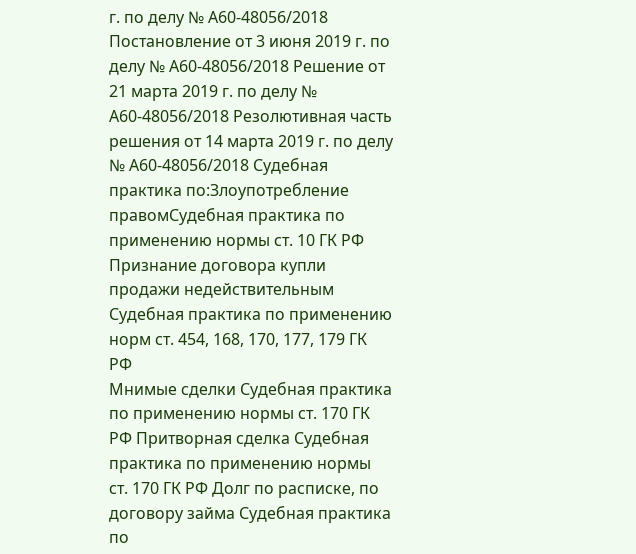г. по делу № А60-48056/2018 Постановление от 3 июня 2019 г. по делу № А60-48056/2018 Решение от 21 марта 2019 г. по делу № А60-48056/2018 Резолютивная часть решения от 14 марта 2019 г. по делу № А60-48056/2018 Судебная практика по:Злоупотребление правомСудебная практика по применению нормы ст. 10 ГК РФ Признание договора купли продажи недействительным Судебная практика по применению норм ст. 454, 168, 170, 177, 179 ГК РФ
Мнимые сделки Судебная практика по применению нормы ст. 170 ГК РФ Притворная сделка Судебная практика по применению нормы ст. 170 ГК РФ Долг по расписке, по договору займа Судебная практика по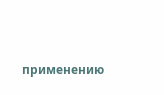применению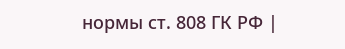нормы ст. 808 ГК РФ |